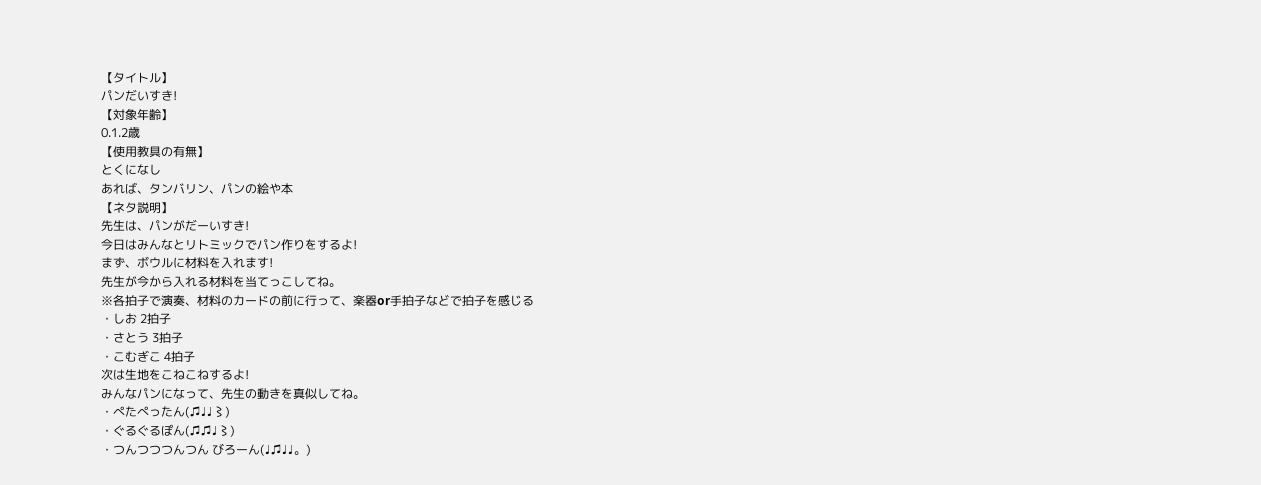【タイトル】
パンだいすき!
【対象年齢】
0.1.2歳
【使用教具の有無】
とくになし
あれば、タンバリン、パンの絵や本
【ネタ説明】
先生は、パンがだーいすき!
今日はみんなとリトミックでパン作りをするよ!
まず、ボウルに材料を入れます!
先生が今から入れる材料を当てっこしてね。
※各拍子で演奏、材料のカードの前に行って、楽器or手拍子などで拍子を感じる
・しお 2拍子
・さとう 3拍子
・こむぎこ 4拍子
次は生地をこねこねするよ!
みんなパンになって、先生の動きを真似してね。
・ぺたぺったん(♫♩♩〻)
・ぐるぐるぽん(♫♫♩〻)
・つんつつつんつん びろーん(♩♫♩♩。)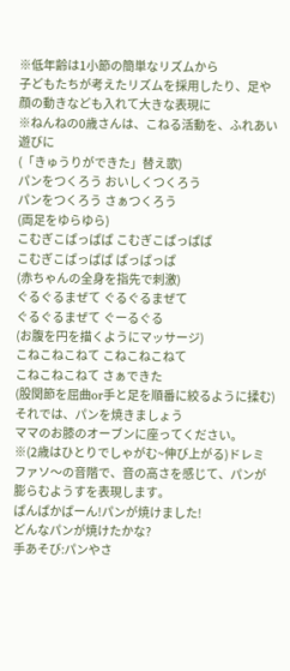※低年齢は1小節の簡単なリズムから
子どもたちが考えたリズムを採用したり、足や顔の動きなども入れて大きな表現に
※ねんねの0歳さんは、こねる活動を、ふれあい遊びに
(「きゅうりができた」替え歌)
パンをつくろう おいしくつくろう
パンをつくろう さぁつくろう
(両足をゆらゆら)
こむぎこぱっぱぱ こむぎこぱっぱぱ
こむぎこぱっぱぱ ぱっぱっぱ
(赤ちゃんの全身を指先で刺激)
ぐるぐるまぜて ぐるぐるまぜて
ぐるぐるまぜて ぐーるぐる
(お腹を円を描くようにマッサージ)
こねこねこねて こねこねこねて
こねこねこねて さぁできた
(股関節を屈曲or手と足を順番に絞るように揉む)
それでは、パンを焼きましょう
ママのお膝のオーブンに座ってください。
※(2歳はひとりでしゃがむ~伸び上がる)ドレミファソ〜の音階で、音の高さを感じて、パンが膨らむようすを表現します。
ぱんぱかぱーん!パンが焼けました!
どんなパンが焼けたかな?
手あそび:パンやさ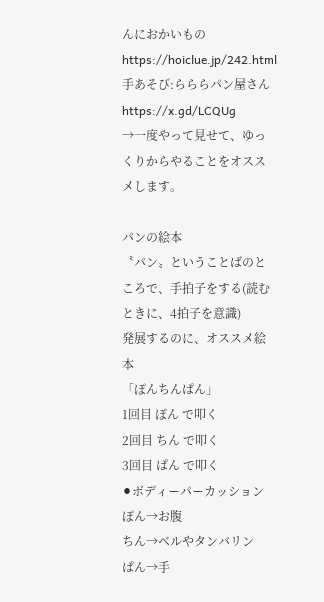んにおかいもの
https://hoiclue.jp/242.html
手あそび:らららパン屋さん
https://x.gd/LCQUg
→一度やって見せて、ゆっくりからやることをオススメします。

パンの絵本
〝パン〟ということばのところで、手拍子をする(読むときに、4拍子を意識)
発展するのに、オススメ絵本
「ぽんちんぱん」
1回目 ぽん で叩く
2回目 ちん で叩く
3回目 ぱん で叩く
⚫ボディーパーカッション
ぽん→お腹
ちん→ベルやタンバリン
ぱん→手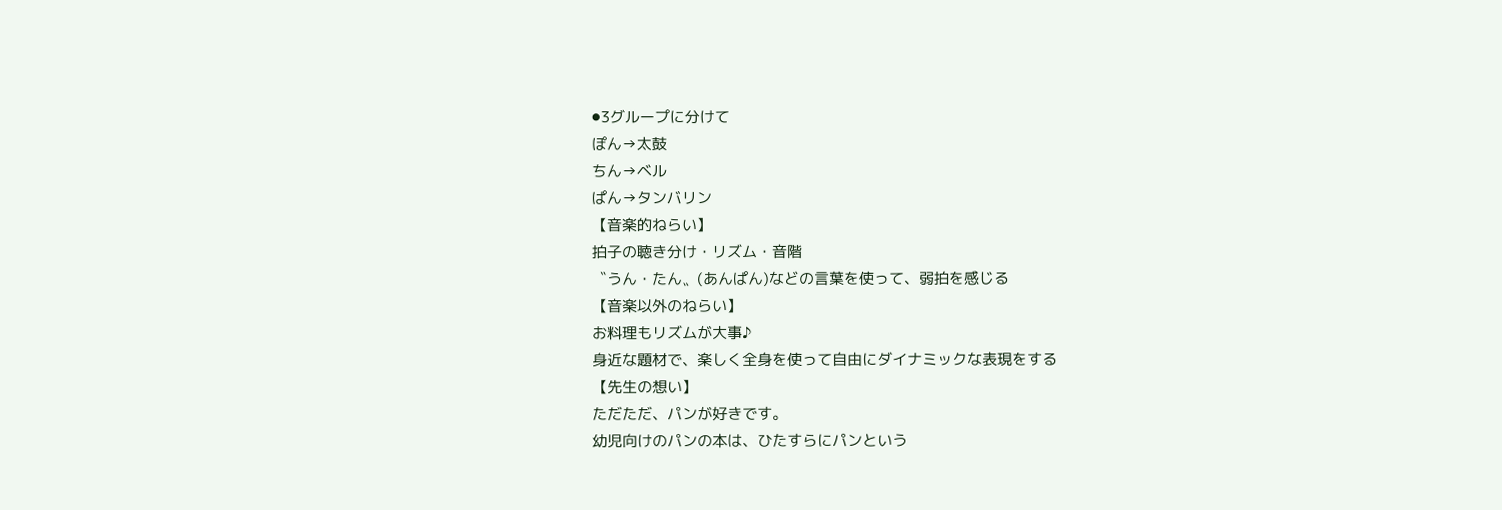⚫3グループに分けて
ぽん→太鼓
ちん→ベル
ぱん→タンバリン
【音楽的ねらい】
拍子の聴き分け・リズム・音階
〝うん・たん〟(あんぱん)などの言葉を使って、弱拍を感じる
【音楽以外のねらい】
お料理もリズムが大事♪
身近な題材で、楽しく全身を使って自由にダイナミックな表現をする
【先生の想い】
ただただ、パンが好きです。
幼児向けのパンの本は、ひたすらにパンという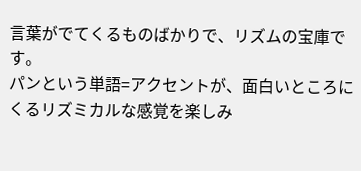言葉がでてくるものばかりで、リズムの宝庫です。
パンという単語=アクセントが、面白いところにくるリズミカルな感覚を楽しみ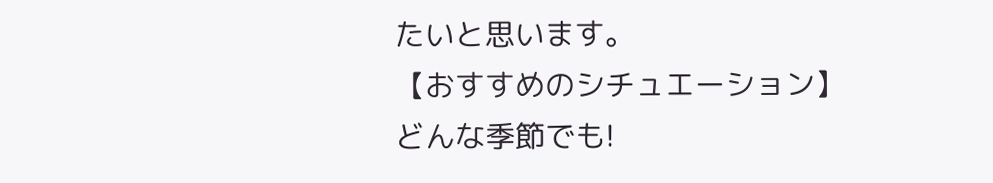たいと思います。
【おすすめのシチュエーション】
どんな季節でも!